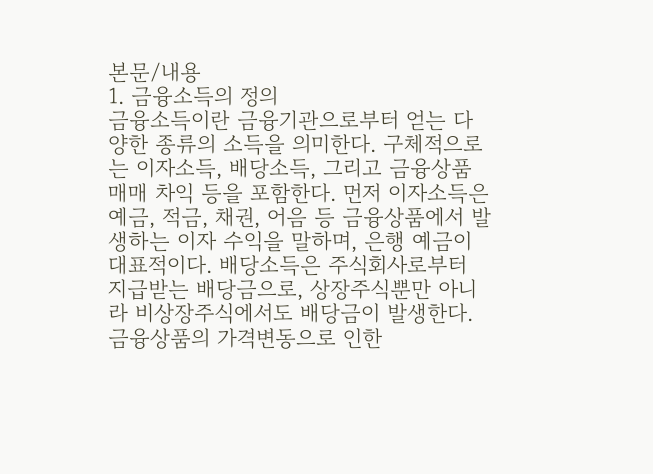본문/내용
1. 금융소득의 정의
금융소득이란 금융기관으로부터 얻는 다양한 종류의 소득을 의미한다. 구체적으로는 이자소득, 배당소득, 그리고 금융상품 매매 차익 등을 포함한다. 먼저 이자소득은 예금, 적금, 채권, 어음 등 금융상품에서 발생하는 이자 수익을 말하며, 은행 예금이 대표적이다. 배당소득은 주식회사로부터 지급받는 배당금으로, 상장주식뿐만 아니라 비상장주식에서도 배당금이 발생한다. 금융상품의 가격변동으로 인한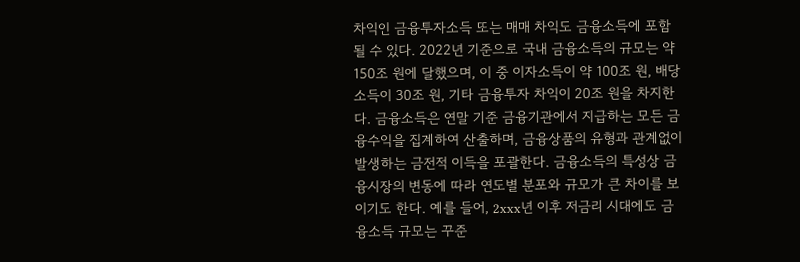차익인 금융투자소득 또는 매매 차익도 금융소득에 포함될 수 있다. 2022년 기준으로 국내 금융소득의 규모는 약 150조 원에 달했으며, 이 중 이자소득이 약 100조 원, 배당소득이 30조 원, 기타 금융투자 차익이 20조 원을 차지한다. 금융소득은 연말 기준 금융기관에서 지급하는 모든 금융수익을 집계하여 산출하며, 금융상품의 유형과 관계없이 발생하는 금전적 이득을 포괄한다. 금융소득의 특성상 금융시장의 변동에 따라 연도별 분포와 규모가 큰 차이를 보이기도 한다. 예를 들어, 2xxx년 이후 저금리 시대에도 금융소득 규모는 꾸준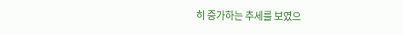히 증가하는 추세를 보였으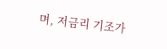며, 저금리 기조가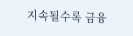지속될수록 금융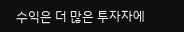수익은 더 많은 투자자에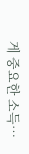게 중요한 소득…